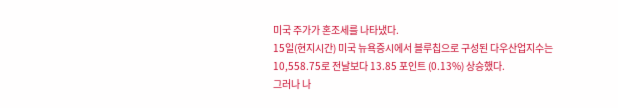미국 주가가 혼조세를 나타냈다.
15일(현지시간) 미국 뉴욕증시에서 블루칩으로 구성된 다우산업지수는 10,558.75로 전날보다 13.85 포인트 (0.13%) 상승했다.
그러나 나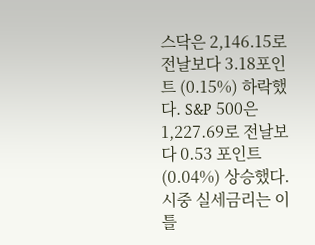스닥은 2,146.15로 전날보다 3.18포인트 (0.15%) 하락했다. S&P 500은 1,227.69로 전날보다 0.53 포인트 (0.04%) 상승했다.
시중 실세금리는 이틀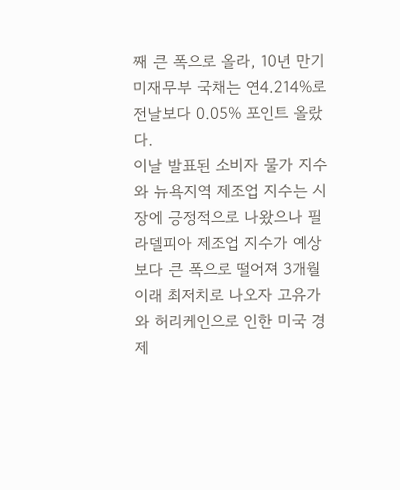째 큰 폭으로 올라, 10년 만기 미재무부 국채는 연4.214%로 전날보다 0.05% 포인트 올랐다.
이날 발표된 소비자 물가 지수와 뉴욕지역 제조업 지수는 시장에 긍정적으로 나왔으나 필라델피아 제조업 지수가 예상보다 큰 폭으로 떨어져 3개월 이래 최저치로 나오자 고유가와 허리케인으로 인한 미국 경제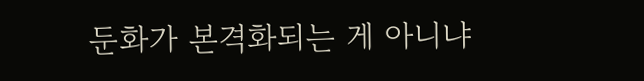둔화가 본격화되는 게 아니냐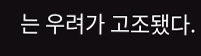는 우려가 고조됐다.